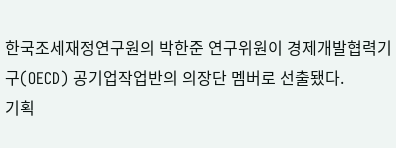한국조세재정연구원의 박한준 연구위원이 경제개발협력기구(OECD) 공기업작업반의 의장단 멤버로 선출됐다.
기획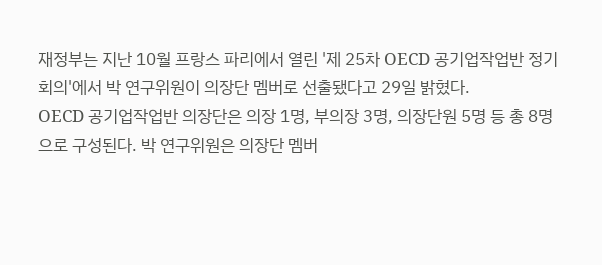재정부는 지난 10월 프랑스 파리에서 열린 '제 25차 OECD 공기업작업반 정기회의'에서 박 연구위원이 의장단 멤버로 선출됐다고 29일 밝혔다.
OECD 공기업작업반 의장단은 의장 1명, 부의장 3명, 의장단원 5명 등 총 8명으로 구성된다. 박 연구위원은 의장단 멤버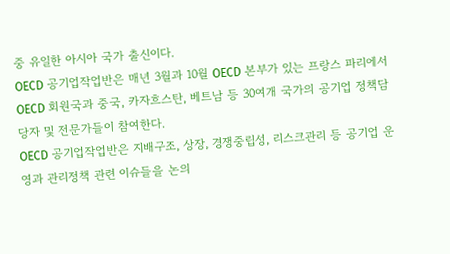중 유일한 아시아 국가 출신이다.
OECD 공기업작업반은 매년 3월과 10월 OECD 본부가 있는 프랑스 파리에서 OECD 회원국과 중국, 카자흐스탄, 베트남 등 30여개 국가의 공기업 정책담당자 및 전문가들이 참여한다.
OECD 공기업작업반은 지배구조, 상장, 경쟁중립성, 리스크관리 등 공기업 운영과 관리정책 관련 이슈들을 논의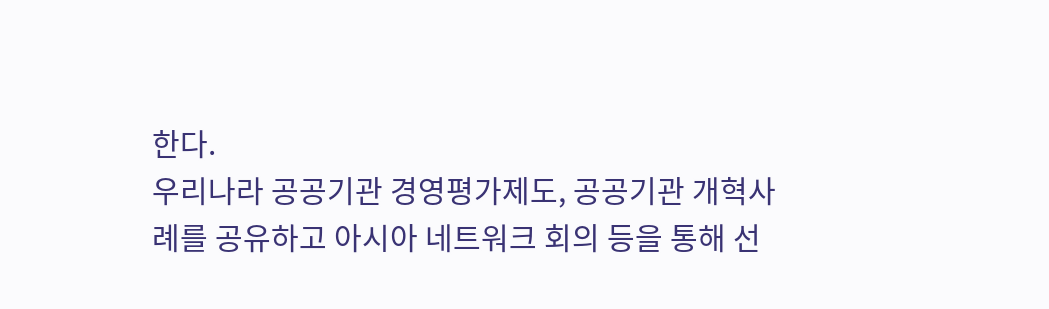한다.
우리나라 공공기관 경영평가제도, 공공기관 개혁사례를 공유하고 아시아 네트워크 회의 등을 통해 선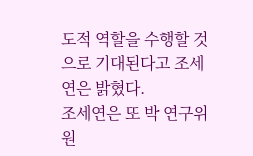도적 역할을 수행할 것으로 기대된다고 조세연은 밝혔다.
조세연은 또 박 연구위원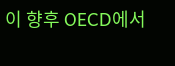이 향후 OECD에서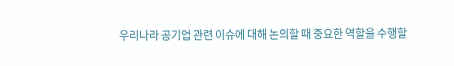우리나라 공기업 관련 이슈에 대해 논의할 때 중요한 역할을 수행할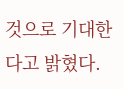것으로 기대한다고 밝혔다.